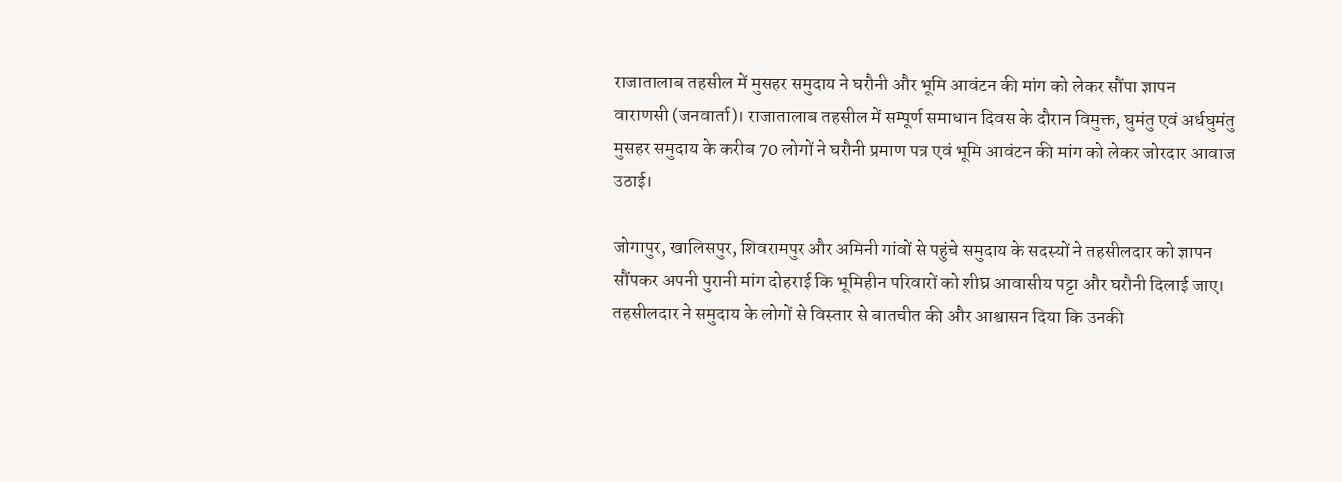राजातालाब तहसील में मुसहर समुदाय ने घरौनी और भूमि आवंटन की मांग को लेकर सौंपा ज्ञापन
वाराणसी (जनवार्ता)। राजातालाब तहसील में सम्पूर्ण समाधान दिवस के दौरान विमुक्त, घुमंतु एवं अर्धघुमंतु मुसहर समुदाय के करीब 70 लोगों ने घरौनी प्रमाण पत्र एवं भूमि आवंटन की मांग को लेकर जोरदार आवाज उठाई।

जोगापुर, खालिसपुर, शिवरामपुर और अमिनी गांवों से पहुंचे समुदाय के सदस्यों ने तहसीलदार को ज्ञापन सौंपकर अपनी पुरानी मांग दोहराई कि भूमिहीन परिवारों को शीघ्र आवासीय पट्टा और घरौनी दिलाई जाए।
तहसीलदार ने समुदाय के लोगों से विस्तार से बातचीत की और आश्वासन दिया कि उनकी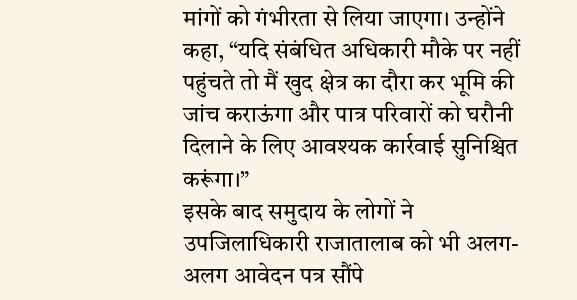मांगों को गंभीरता से लिया जाएगा। उन्होंने कहा, “यदि संबंधित अधिकारी मौके पर नहीं पहुंचते तो मैं खुद क्षेत्र का दौरा कर भूमि की जांच कराऊंगा और पात्र परिवारों को घरौनी दिलाने के लिए आवश्यक कार्रवाई सुनिश्चित करूंगा।”
इसके बाद समुदाय के लोगों ने उपजिलाधिकारी राजातालाब को भी अलग-अलग आवेदन पत्र सौंपे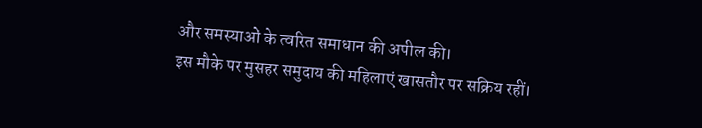और समस्याओं के त्वरित समाधान की अपील की।
इस मौके पर मुसहर समुदाय की महिलाएं खासतौर पर सक्रिय रहीं।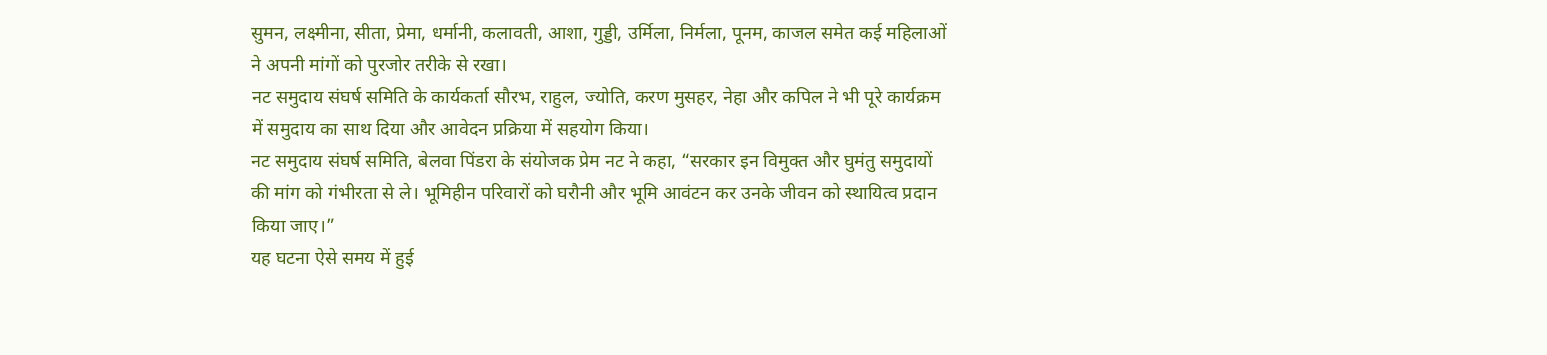सुमन, लक्ष्मीना, सीता, प्रेमा, धर्मानी, कलावती, आशा, गुड्डी, उर्मिला, निर्मला, पूनम, काजल समेत कई महिलाओं ने अपनी मांगों को पुरजोर तरीके से रखा।
नट समुदाय संघर्ष समिति के कार्यकर्ता सौरभ, राहुल, ज्योति, करण मुसहर, नेहा और कपिल ने भी पूरे कार्यक्रम में समुदाय का साथ दिया और आवेदन प्रक्रिया में सहयोग किया।
नट समुदाय संघर्ष समिति, बेलवा पिंडरा के संयोजक प्रेम नट ने कहा, “सरकार इन विमुक्त और घुमंतु समुदायों की मांग को गंभीरता से ले। भूमिहीन परिवारों को घरौनी और भूमि आवंटन कर उनके जीवन को स्थायित्व प्रदान किया जाए।”
यह घटना ऐसे समय में हुई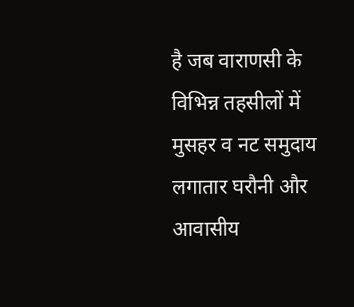है जब वाराणसी के विभिन्न तहसीलों में मुसहर व नट समुदाय लगातार घरौनी और आवासीय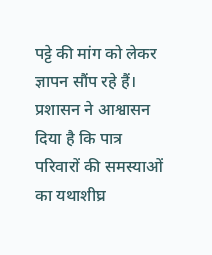पट्टे की मांग को लेकर ज्ञापन सौंप रहे हैं। प्रशासन ने आश्वासन दिया है कि पात्र परिवारों की समस्याओं का यथाशीघ्र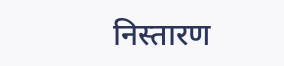निस्तारण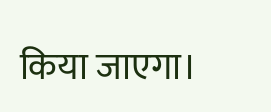किया जाएगा।